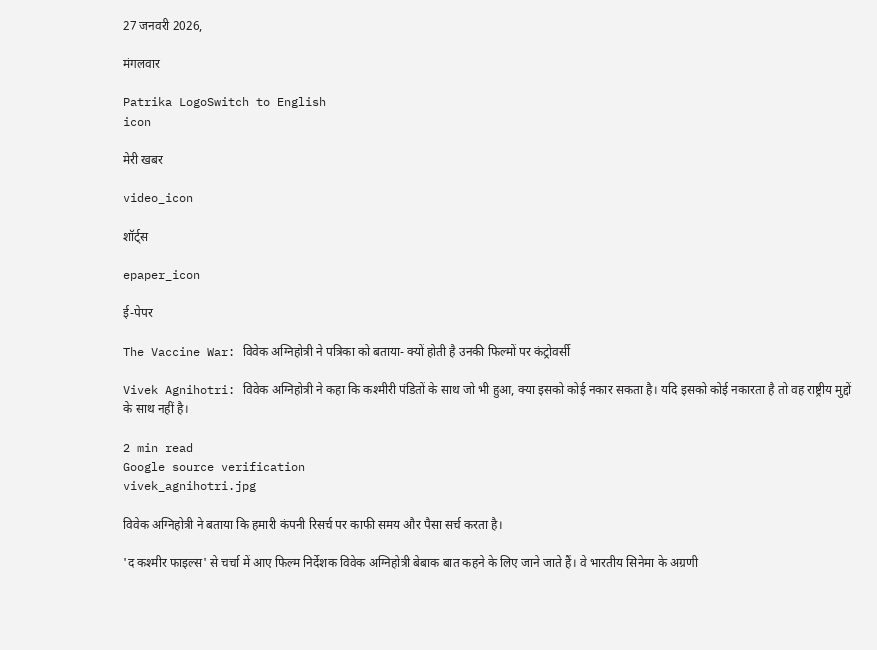27 जनवरी 2026,

मंगलवार

Patrika LogoSwitch to English
icon

मेरी खबर

video_icon

शॉर्ट्स

epaper_icon

ई-पेपर

The Vaccine War: विवेक अग्निहोत्री ने प‌त्रिका को बताया- क्यों होती है उनकी फिल्मों पर कंट्रोवर्सी

Vivek Agnihotri: विवेक अग्निहोत्री ने कहा कि कश्मीरी पंडितों के साथ जो भी हुआ, क्या इसको कोई नकार सकता है। यदि इसको कोई नकारता है तो वह राष्ट्रीय मुद्दों के साथ नहीं है।

2 min read
Google source verification
vivek_agnihotri.jpg

विवेक अग्निहोत्री ने बताया कि हमारी कंपनी रिसर्च पर काफी समय और पैसा सर्च करता है।

'द कश्मीर फाइल्स' से चर्चा में आए फिल्म निर्देशक विवेक अग्निहोत्री बेबाक बात कहने के लिए जाने जाते हैं। वे भारतीय सिनेमा के अग्रणी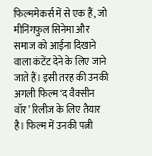फिल्ममेकर्स में से एक हैं, जो मीनिंगफुल सिनेमा और समाज को आईना दिखाने वाला कंटेंट देने के लिए जाने जाते हैं। इसी तरह की उनकी अगली फिल्म ‘द वैक्सीन वॉर’ रिलीज के लिए तैयार है। फिल्म में उनकी पत्नी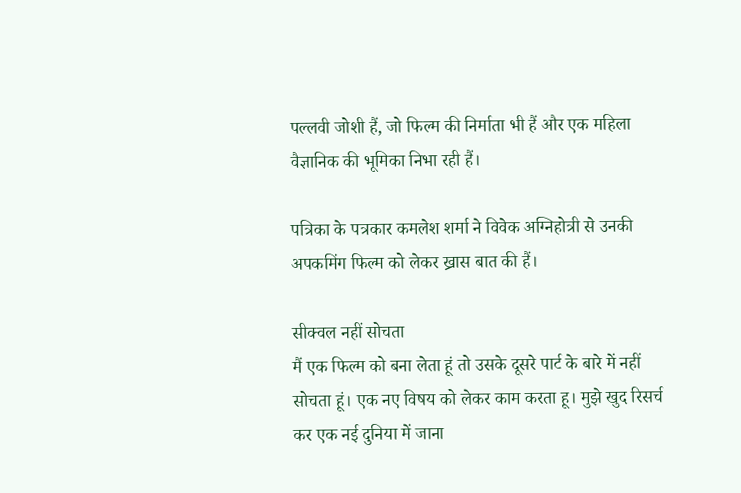पल्लवी जोशी हैं, जो फिल्म की निर्माता भी हैं और एक महिला वैज्ञानिक की भूमिका निभा रही हैं।

पत्रिका के पत्रकार कमलेश शर्मा ने विवेक अग्निहोत्री से उनकी अपकमिंग फिल्म को लेकर ख्रास बात की हैं।

सीक्वल नहीं सोचता
मैं एक फिल्म को बना लेता हूं तो उसके दूसरे पार्ट के बारे में नहीं सोचता हूं। एक नए विषय को लेकर काम करता हू। मुझे खुद रिसर्च कर एक नई दुनिया में जाना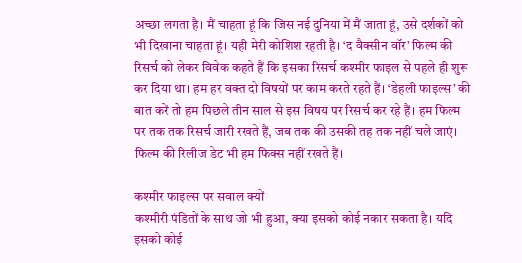अच्छा लगता है। मैं चाहता हूं कि जिस नई दुनिया में मैं जाता हूं, उसे दर्शकों को भी दिखाना चाहता हूं। यही मेरी कोशिश रहती है। ‘द वैक्सीन वॉर’ फिल्म की रिसर्च को लेकर विवेक कहते हैं कि इसका रिसर्च कश्मीर फाइल से पहले ही शुरू कर दिया था। हम हर वक्त दो विषयों पर काम करते रहते हैं। ‘डेहली फाइल्स’ की बात करें तो हम पिछले तीन साल से इस विषय पर रिसर्च कर रहे हैं। हम फिल्म पर तक तक रिसर्च जारी रखते हैं, जब तक की उसकी तह तक नहीं चले जाएं। फिल्म की रिलीज डेट भी हम फिक्स नहीं रखते हैं।

कश्मीर फाइल्स पर सवाल क्यों
कश्मीरी पंडितों के साथ जो भी हुआ, क्या इसको कोई नकार सकता है। यदि इसको कोई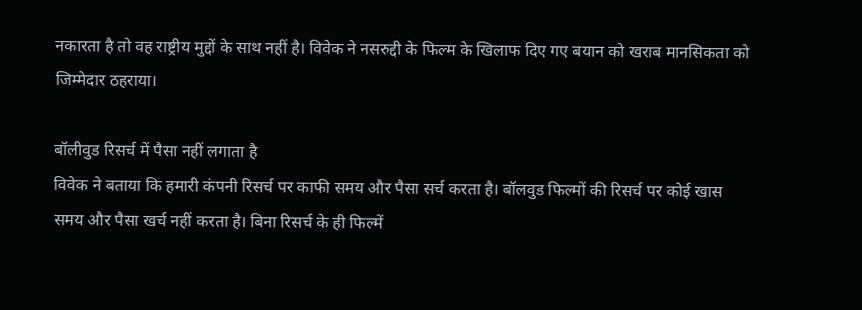नकारता है तो वह राष्ट्रीय मुद्दों के साथ नहीं है। विवेक ने नसरुद्दी के फिल्म के खिलाफ दिए गए बयान को खराब मानसिकता को जिम्मेदार ठहराया।

बॉलीवुड रिसर्च में पैसा नहीं लगाता है
विवेक ने बताया कि हमारी कंपनी रिसर्च पर काफी समय और पैसा सर्च करता है। बॉलवुड फिल्मों की रिसर्च पर कोई खास समय और पैसा खर्च नहीं करता है। बिना रिसर्च के ही फिल्में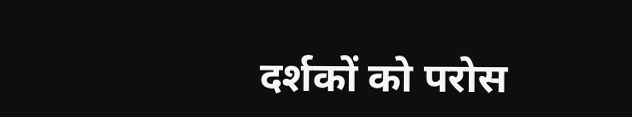दर्शकों को परोस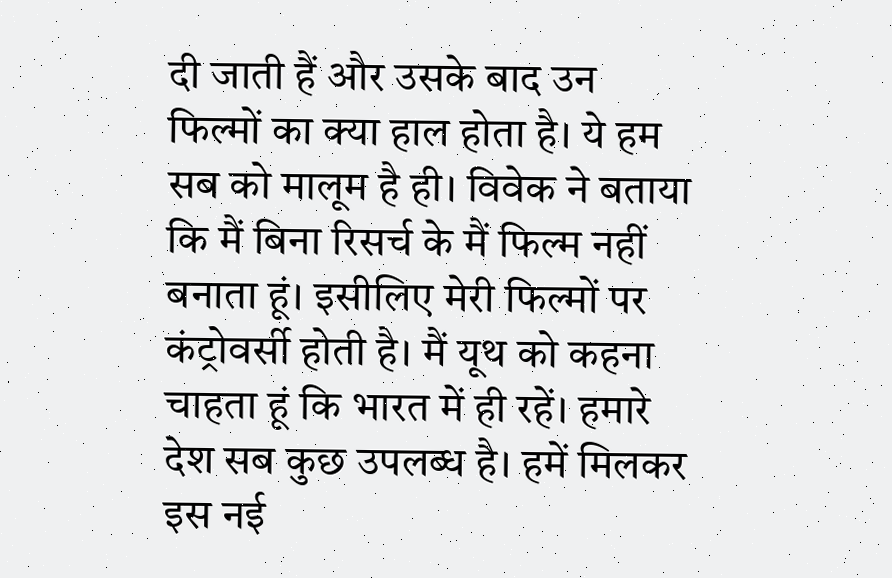दी जाती हैं और उसके बाद उन फिल्मों का क्या हाल होता है। ये हम सब को मालूम है ही। विवेक ने बताया कि मैं बिना रिसर्च के मैं फिल्म नहीं बनाता हूं। इसीलिए मेरी फिल्मों पर कंट्रोवर्सी होती है। मैं यूथ को कहना चाहता हूं कि भारत में ही रहें। हमारे देश सब कुछ उपलब्ध है। हमें मिलकर इस नई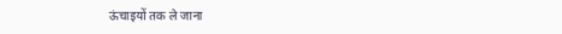ऊंचाइयों तक ले जाना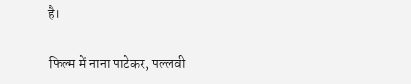है।

फिल्म में नाना पाटेकर, पल्लवी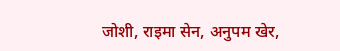जोशी, राइमा सेन, अनुपम खेर,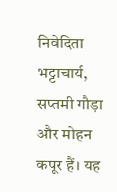निवेदिता भट्टाचार्य, सप्तमी गौड़ा और मोहन कपूर हैं। यह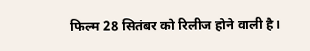फिल्म 28 सितंबर को रिलीज होने वाली है।